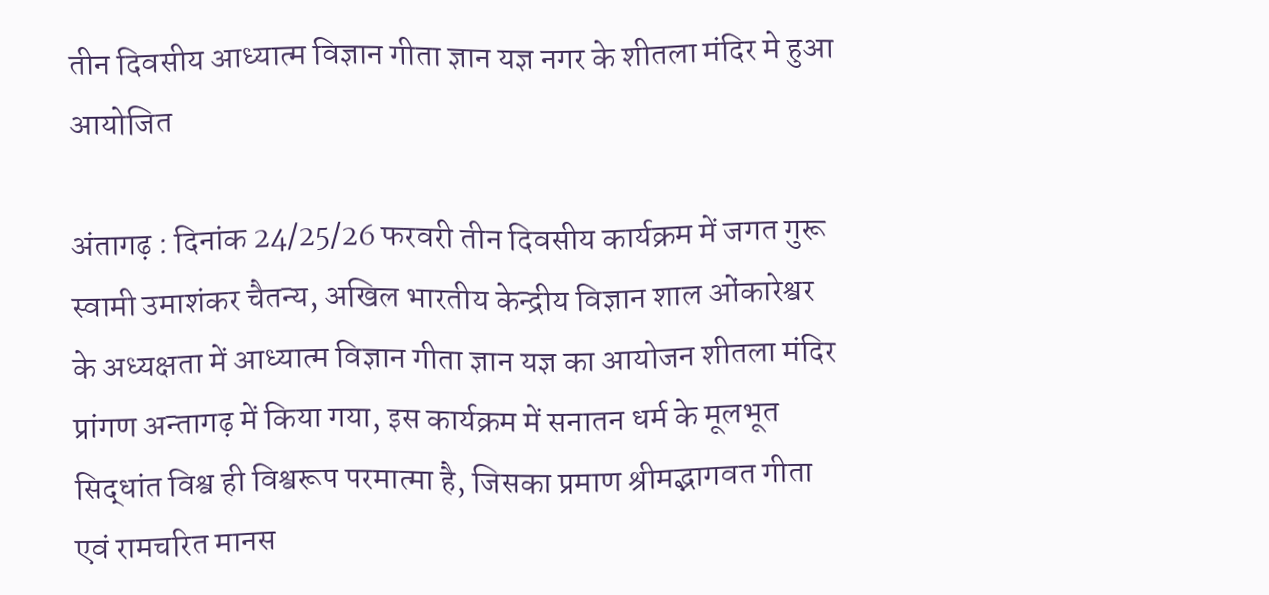तीन दिवसीय आध्यात्म विज्ञान गीता ज्ञान यज्ञ नगर के शीतला मंदिर मे हुआ आयोजित

अंतागढ़ : दिनांक 24/25/26 फरवरी तीन दिवसीय कार्यक्रम में जगत गुरू स्वामी उमाशंकर चैतन्य, अखिल भारतीय केन्द्रीय विज्ञान शाल ओंकारेश्वर के अध्यक्षता में आध्यात्म विज्ञान गीता ज्ञान यज्ञ का आयोजन शीतला मंदिर प्रांगण अन्तागढ़ में किया गया, इस कार्यक्रम में सनातन धर्म के मूलभूत सिद्धांत विश्व ही विश्वरूप परमात्मा है, जिसका प्रमाण श्रीमद्भागवत गीता एवं रामचरित मानस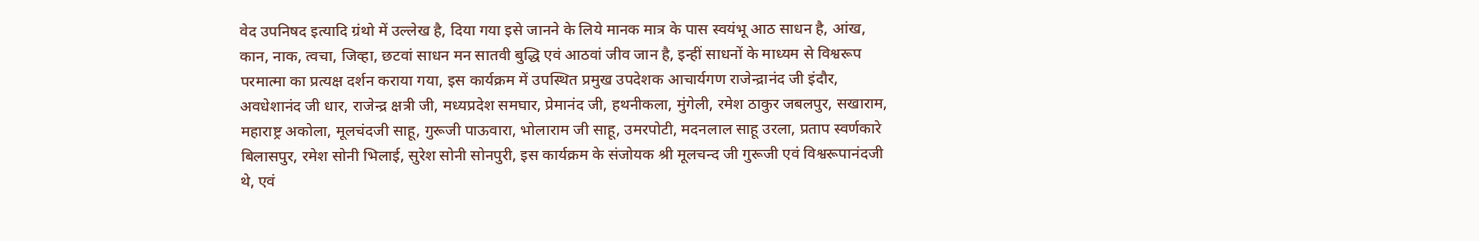वेद उपनिषद इत्यादि ग्रंथो में उल्लेख है, दिया गया इसे जानने के लिये मानक मात्र के पास स्वयंभू आठ साधन है, आंख, कान, नाक, त्वचा, जिव्हा, छटवां साधन मन सातवी बुद्धि एवं आठवां जीव जान है, इन्हीं साधनों के माध्यम से विश्वरूप परमात्मा का प्रत्यक्ष दर्शन कराया गया, इस कार्यक्रम में उपस्थित प्रमुख उपदेशक आचार्यगण राजेन्द्रानंद जी इंदौर, अवधेशानंद जी धार, राजेन्द्र क्षत्री जी, मध्यप्रदेश समघार, प्रेमानंद जी, हथनीकला, मुंगेली, रमेश ठाकुर जबलपुर, सखाराम, महाराष्ट्र अकोला, मूलचंदजी साहू, गुरूजी पाऊवारा, भोलाराम जी साहू, उमरपोटी, मदनलाल साहू उरला, प्रताप स्वर्णकारे बिलासपुर, रमेश सोनी भिलाई, सुरेश सोनी सोनपुरी, इस कार्यक्रम के संजोयक श्री मूलचन्द जी गुरूजी एवं विश्वरूपानंदजी थे, एवं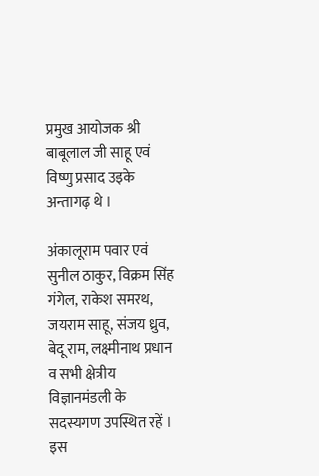प्रमुख आयोजक श्री बाबूलाल जी साहू एवं विष्णु प्रसाद उइके अन्तागढ़ थे ।

अंकालूराम पवार एवं सुनील ठाकुर, विक्रम सिंह गंगेल, राकेश समरथ, जयराम साहू, संजय ध्रुव, बेदू राम, लक्ष्मीनाथ प्रधान व सभी क्षेत्रीय विज्ञानमंडली के सदस्यगण उपस्थित रहें । इस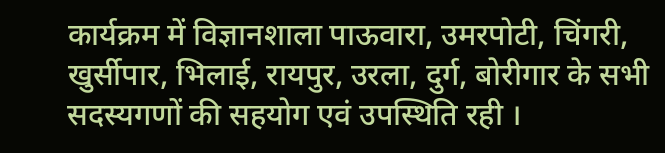कार्यक्रम में विज्ञानशाला पाऊवारा, उमरपोटी, चिंगरी, खुर्सीपार, भिलाई, रायपुर, उरला, दुर्ग, बोरीगार के सभी सदस्यगणों की सहयोग एवं उपस्थिति रही ।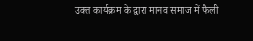उक्त कार्यक्रम के द्वारा मानव समाज में फैली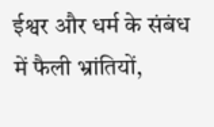ईश्वर और धर्म के संबंध में फैली भ्रांतियों,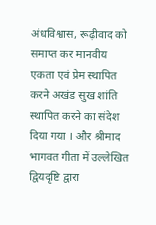अंधविश्वास, रूढ़ीवाद को समाप्त कर मानवीय एकता एवं प्रेम स्थापित करने अखंड सुख शांति स्थापित करने का संदेश दिया गया । और श्रीमाद भागवत गीता में उल्लेखित द्वियदृष्टि द्वारा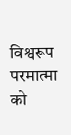विश्वरूप परमात्मा को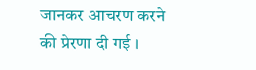जानकर आचरण करने की प्रेरणा दी गई ।